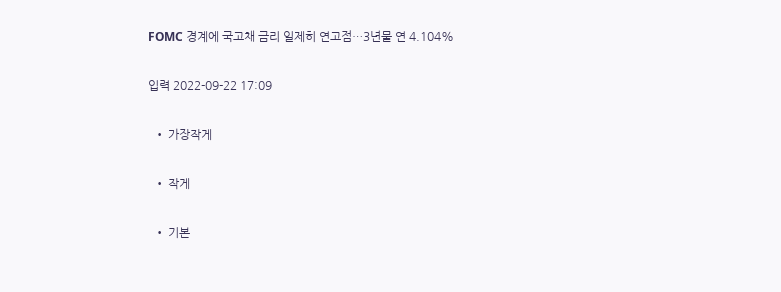FOMC 경계에 국고채 금리 일제히 연고점…3년물 연 4.104%

입력 2022-09-22 17:09

  • 가장작게

  • 작게

  • 기본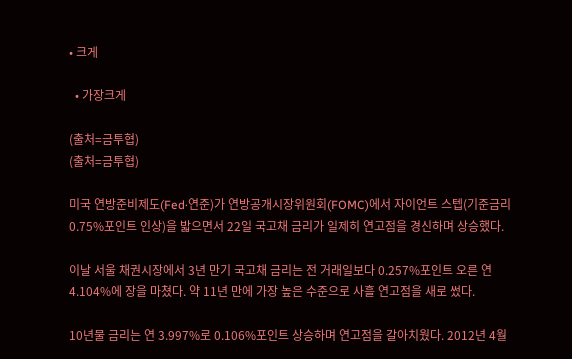• 크게

  • 가장크게

(출처=금투협)
(출처=금투협)

미국 연방준비제도(Fed·연준)가 연방공개시장위원회(FOMC)에서 자이언트 스텝(기준금리 0.75%포인트 인상)을 밟으면서 22일 국고채 금리가 일제히 연고점을 경신하며 상승했다.

이날 서울 채권시장에서 3년 만기 국고채 금리는 전 거래일보다 0.257%포인트 오른 연 4.104%에 장을 마쳤다. 약 11년 만에 가장 높은 수준으로 사흘 연고점을 새로 썼다.

10년물 금리는 연 3.997%로 0.106%포인트 상승하며 연고점을 갈아치웠다. 2012년 4월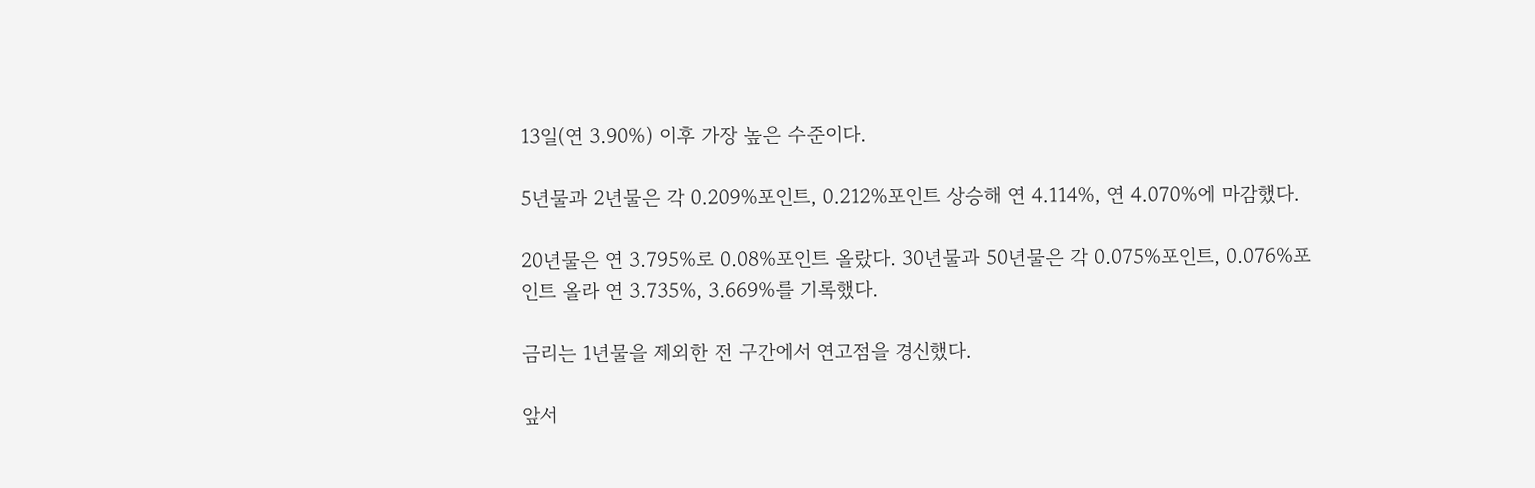13일(연 3.90%) 이후 가장 높은 수준이다.

5년물과 2년물은 각 0.209%포인트, 0.212%포인트 상승해 연 4.114%, 연 4.070%에 마감했다.

20년물은 연 3.795%로 0.08%포인트 올랐다. 30년물과 50년물은 각 0.075%포인트, 0.076%포인트 올라 연 3.735%, 3.669%를 기록했다.

금리는 1년물을 제외한 전 구간에서 연고점을 경신했다.

앞서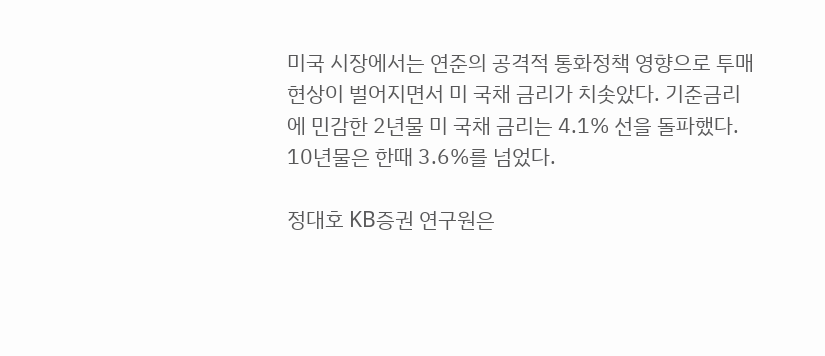미국 시장에서는 연준의 공격적 통화정책 영향으로 투매 현상이 벌어지면서 미 국채 금리가 치솟았다. 기준금리에 민감한 2년물 미 국채 금리는 4.1% 선을 돌파했다. 10년물은 한때 3.6%를 넘었다.

정대호 KB증권 연구원은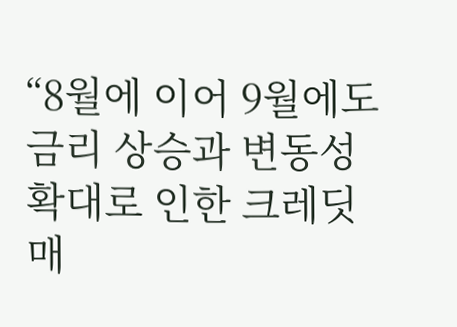“8월에 이어 9월에도 금리 상승과 변동성 확대로 인한 크레딧 매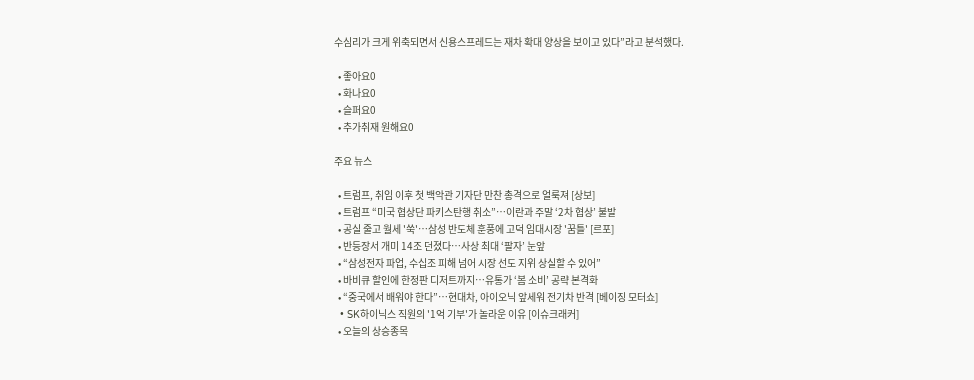수심리가 크게 위축되면서 신용스프레드는 재차 확대 양상을 보이고 있다”라고 분석했다.

  • 좋아요0
  • 화나요0
  • 슬퍼요0
  • 추가취재 원해요0

주요 뉴스

  • 트럼프, 취임 이후 첫 백악관 기자단 만찬 총격으로 얼룩져 [상보]
  • 트럼프 “미국 협상단 파키스탄행 취소”…이란과 주말 ‘2차 협상’ 불발
  • 공실 줄고 월세 '쑥'…삼성 반도체 훈풍에 고덕 임대시장 '꿈틀' [르포]
  • 반등장서 개미 14조 던졌다…사상 최대 ‘팔자’ 눈앞
  • “삼성전자 파업, 수십조 피해 넘어 시장 선도 지위 상실할 수 있어”
  • 바비큐 할인에 한정판 디저트까지…유통가 ‘봄 소비’ 공략 본격화
  • “중국에서 배워야 한다”…현대차, 아이오닉 앞세워 전기차 반격 [베이징 모터쇼]
  • SK하이닉스 직원의 '1억 기부'가 놀라운 이유 [이슈크래커]
  • 오늘의 상승종목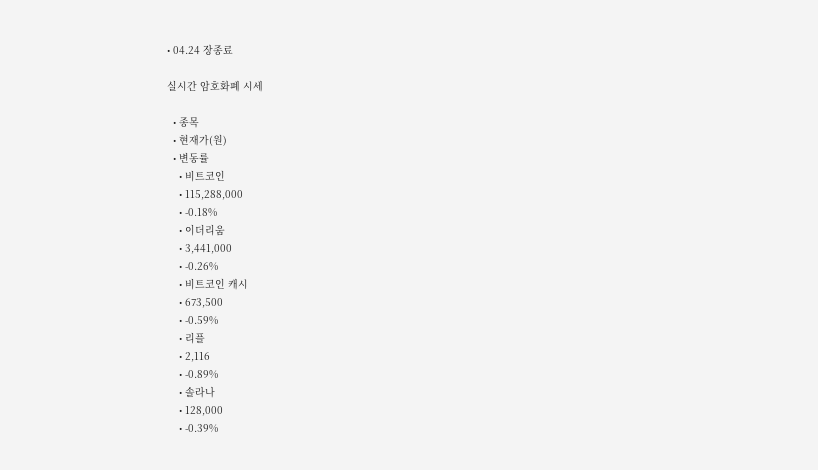• 04.24 장종료

실시간 암호화폐 시세

  • 종목
  • 현재가(원)
  • 변동률
    • 비트코인
    • 115,288,000
    • -0.18%
    • 이더리움
    • 3,441,000
    • -0.26%
    • 비트코인 캐시
    • 673,500
    • -0.59%
    • 리플
    • 2,116
    • -0.89%
    • 솔라나
    • 128,000
    • -0.39%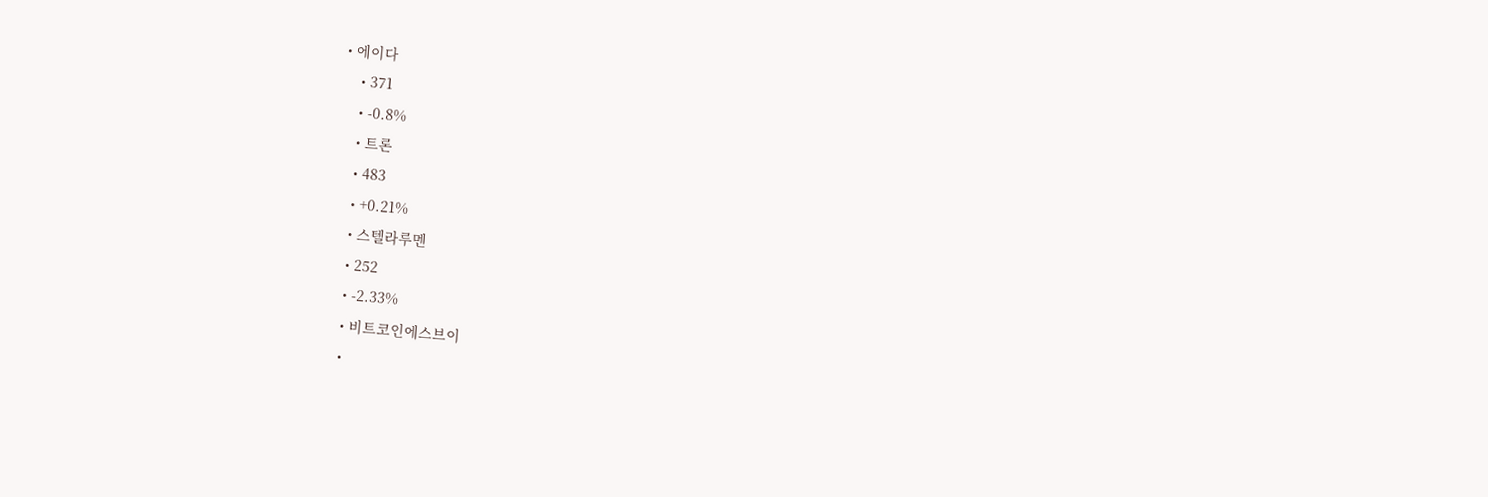• 에이다
    • 371
    • -0.8%
    • 트론
    • 483
    • +0.21%
    • 스텔라루멘
    • 252
    • -2.33%
    • 비트코인에스브이
    •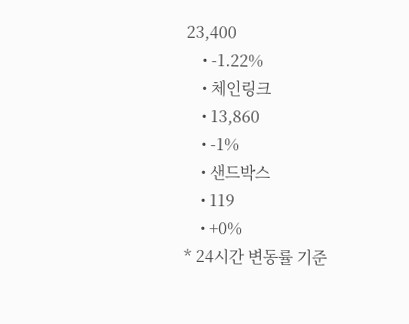23,400
    • -1.22%
    • 체인링크
    • 13,860
    • -1%
    • 샌드박스
    • 119
    • +0%
* 24시간 변동률 기준